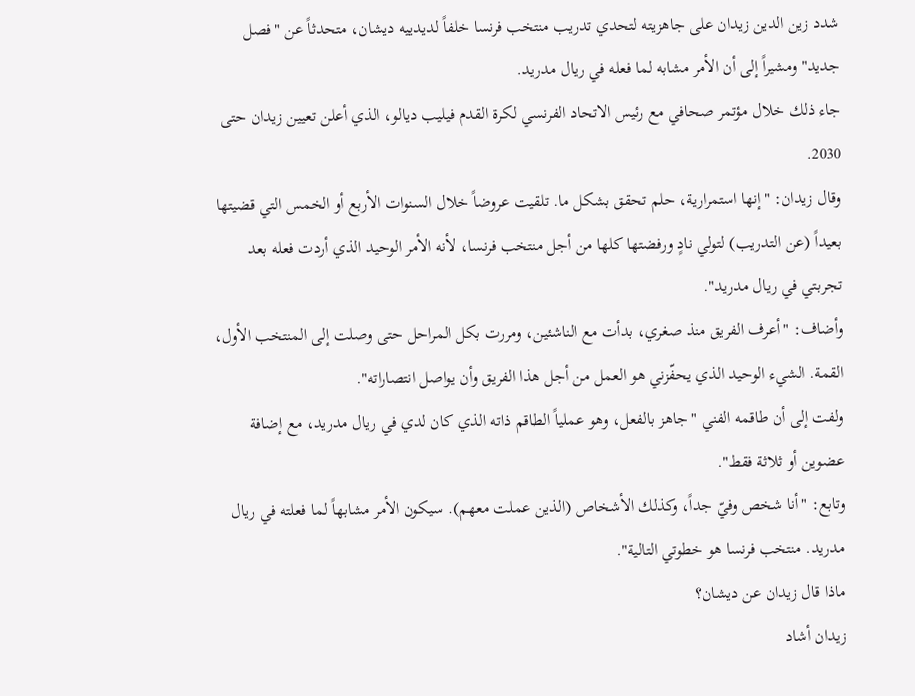شدد زين الدين زيدان على جاهزيته لتحدي تدريب منتخب فرنسا خلفاً لديدييه ديشان، متحدثاً عن "فصل جديد" ومشيراً إلى أن الأمر مشابه لما فعله في ريال مدريد.
جاء ذلك خلال مؤتمر صحافي مع رئيس الاتحاد الفرنسي لكرة القدم فيليب ديالو، الذي أعلن تعيين زيدان حتى 2030.
وقال زيدان: "إنها استمرارية، حلم تحقق بشكل ما. تلقيت عروضاً خلال السنوات الأربع أو الخمس التي قضيتها بعيداً (عن التدريب) لتولي نادٍ ورفضتها كلها من أجل منتخب فرنسا، لأنه الأمر الوحيد الذي أردت فعله بعد تجربتي في ريال مدريد".
وأضاف: "أعرف الفريق منذ صغري، بدأت مع الناشئين، ومررت بكل المراحل حتى وصلت إلى المنتخب الأول، القمة. الشيء الوحيد الذي يحفّزني هو العمل من أجل هذا الفريق وأن يواصل انتصاراته".
ولفت إلى أن طاقمه الفني "جاهز بالفعل، وهو عملياً الطاقم ذاته الذي كان لدي في ريال مدريد، مع إضافة عضوين أو ثلاثة فقط".
وتابع: "أنا شخص وفيّ جداً، وكذلك الأشخاص (الذين عملت معهم). سيكون الأمر مشابهاً لما فعلته في ريال مدريد. منتخب فرنسا هو خطوتي التالية".
ماذا قال زيدان عن ديشان؟
زيدان أشاد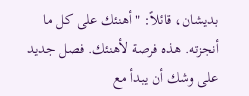بديشان، قائلاً: "أهنئك على كل ما أنجزته. هذه فرصة لأهنئك. فصل جديد على وشك أن يبدأ مع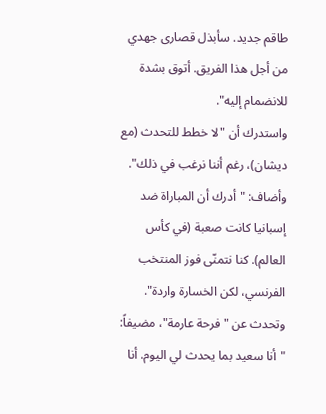طاقم جديد. سأبذل قصارى جهدي من أجل هذا الفريق. أتوق بشدة للانضمام إليه".
واستدرك أن "لا خطط للتحدث (مع ديشان)، رغم أننا نرغب في ذلك". وأضاف: "أدرك أن المباراة ضد إسبانيا كانت صعبة (في كأس العالم). كنا نتمنّى فوز المنتخب الفرنسي، لكن الخسارة واردة".
وتحدث عن "فرحة عارمة"، مضيفاً: "أنا سعيد بما يحدث لي اليوم. أنا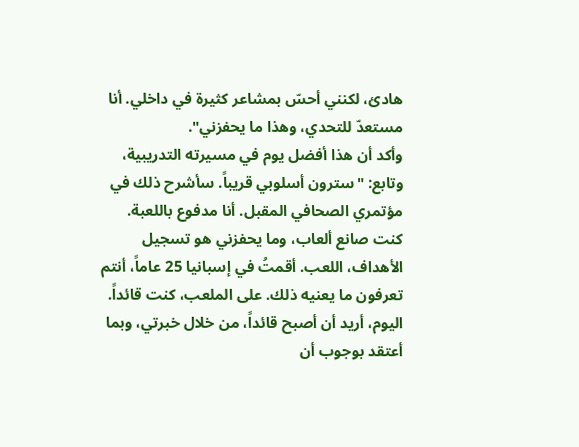هادئ، لكنني أحسّ بمشاعر كثيرة في داخلي. أنا مستعدّ للتحدي، وهذا ما يحفزني".
وأكد أن هذا أفضل يوم في مسيرته التدريبية، وتابع: "سترون أسلوبي قريباً. سأشرح ذلك في مؤتمري الصحافي المقبل. أنا مدفوع باللعبة. كنت صانع ألعاب، وما يحفزني هو تسجيل الأهداف، اللعب. أقمتُ في إسبانيا 25 عاماً، أنتم تعرفون ما يعنيه ذلك. على الملعب، كنت قائداً. اليوم، أريد أن أصبح قائداً، من خلال خبرتي، وبما أعتقد بوجوب أن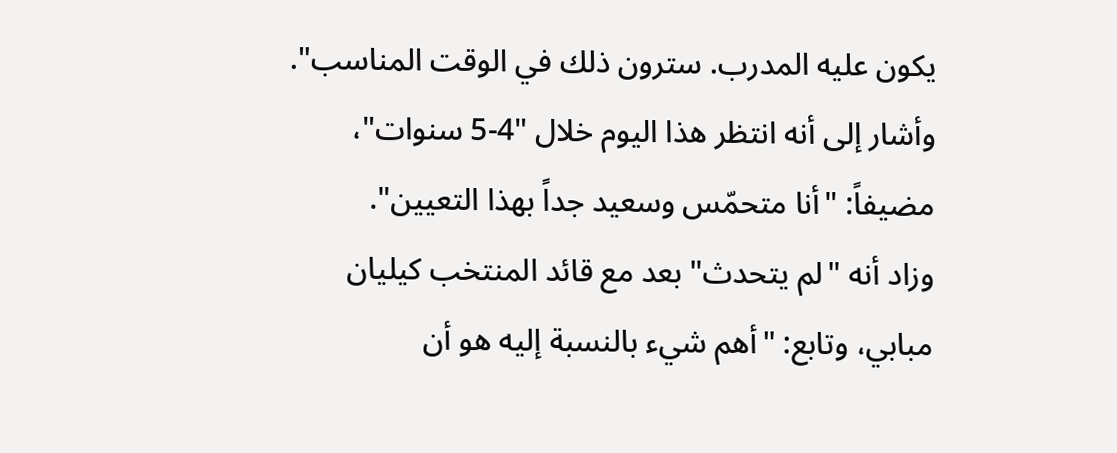يكون عليه المدرب. سترون ذلك في الوقت المناسب".
وأشار إلى أنه انتظر هذا اليوم خلال "4-5 سنوات"، مضيفاً: "أنا متحمّس وسعيد جداً بهذا التعيين".
وزاد أنه "لم يتحدث" بعد مع قائد المنتخب كيليان مبابي، وتابع: "أهم شيء بالنسبة إليه هو أن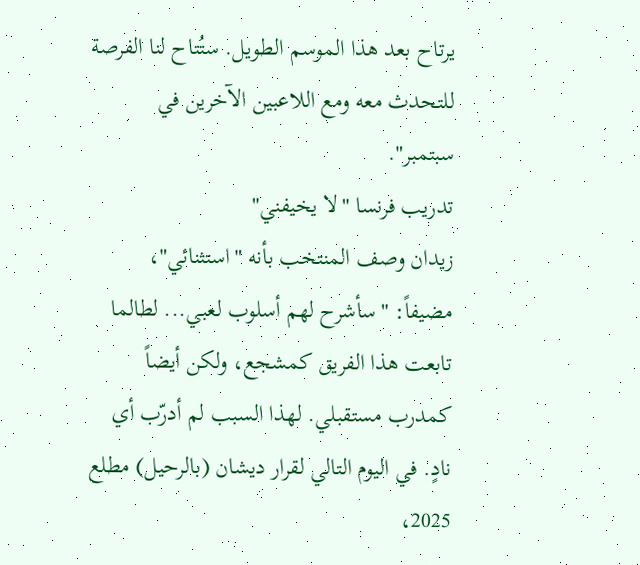يرتاح بعد هذا الموسم الطويل. ستُتاح لنا الفرصة للتحدث معه ومع اللاعبين الآخرين في سبتمبر".
تدريب فرنسا "لا يخيفني"
زيدان وصف المنتخب بأنه "استثنائي"، مضيفاً: "سأشرح لهم أسلوب لعبي... لطالما تابعت هذا الفريق كمشجع، ولكن أيضاً كمدرب مستقبلي. لهذا السبب لم أدرّب أي نادٍ. في اليوم التالي لقرار ديشان (بالرحيل) مطلع 2025،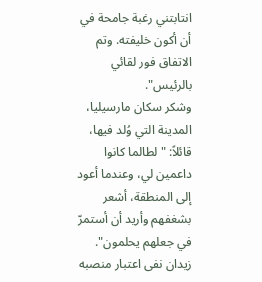انتابتني رغبة جامحة في أن أكون خليفته. وتم الاتفاق فور لقائي بالرئيس".
وشكر سكان مارسيليا، المدينة التي وُلد فيها، قائلاً: "لطالما كانوا داعمين لي، وعندما أعود إلى المنطقة، أشعر بشغفهم وأريد أن أستمرّ في جعلهم يحلمون".
زيدان نفى اعتبار منصبه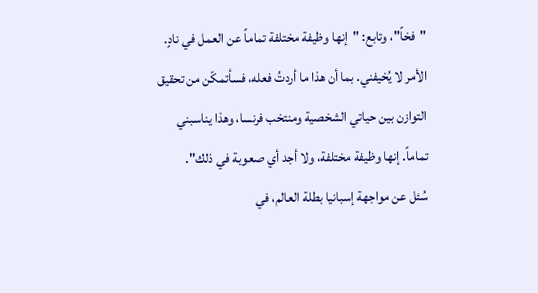"فخاً"، وتابع: "إنها وظيفة مختلفة تماماً عن العمل في نادٍ. الأمر لا يُخيفني. بما أن هذا ما أردتُ فعله، فسأتمكّن من تحقيق التوازن بين حياتي الشخصية ومنتخب فرنسا، وهذا يناسبني تماماً. إنها وظيفة مختلفة، ولا أجد أي صعوبة في ذلك".
سُئل عن مواجهة إسبانيا بطلة العالم، في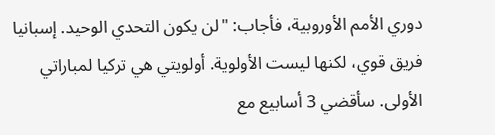دوري الأمم الأوروبية، فأجاب: "لن يكون التحدي الوحيد. إسبانيا فريق قوي، لكنها ليست الأولوية. أولويتي هي تركيا لمباراتي الأولى. سأقضي 3 أسابيع مع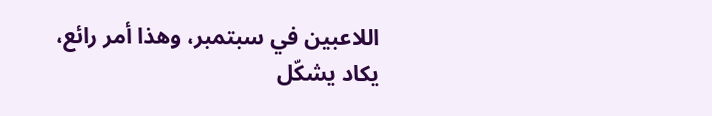اللاعبين في سبتمبر، وهذا أمر رائع، يكاد يشكّل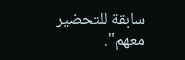سابقة للتحضير معهم".